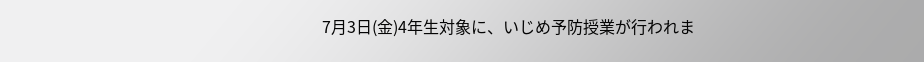7月3日(金)4年生対象に、いじめ予防授業が行われま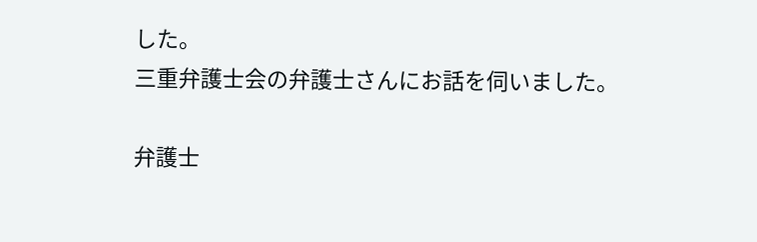した。
三重弁護士会の弁護士さんにお話を伺いました。

弁護士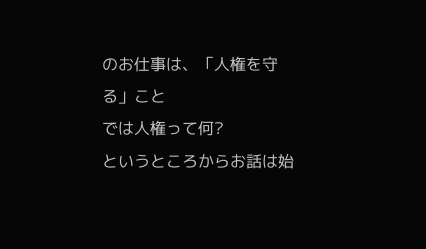のお仕事は、「人権を守る」こと
では人権って何?
というところからお話は始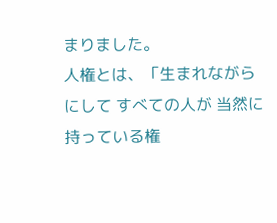まりました。
人権とは、「生まれながらにして すべての人が 当然に持っている権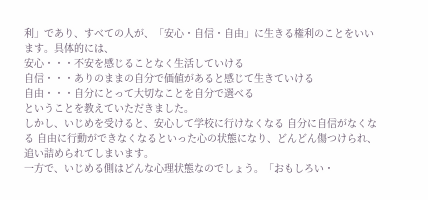利」であり、すべての人が、「安心・自信・自由」に生きる権利のことをいいます。具体的には、
安心・・・不安を感じることなく生活していける
自信・・・ありのままの自分で価値があると感じて生きていける
自由・・・自分にとって大切なことを自分で選べる
ということを教えていただきました。
しかし、いじめを受けると、安心して学校に行けなくなる 自分に自信がなくなる 自由に行動ができなくなるといった心の状態になり、どんどん傷つけられ、追い詰められてしまいます。
一方で、いじめる側はどんな心理状態なのでしょう。「おもしろい・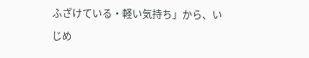ふざけている・軽い気持ち」から、いじめ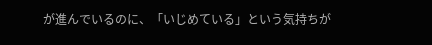が進んでいるのに、「いじめている」という気持ちが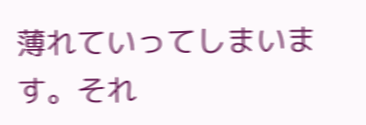薄れていってしまいます。それ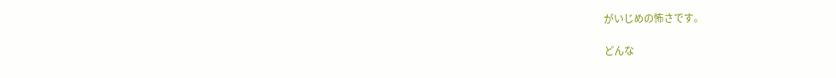がいじめの怖さです。

どんな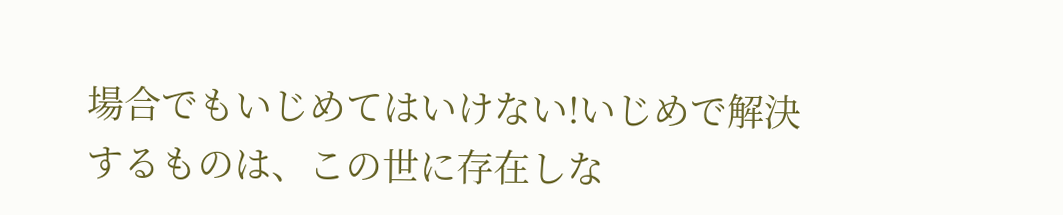場合でもいじめてはいけない!いじめで解決するものは、この世に存在しな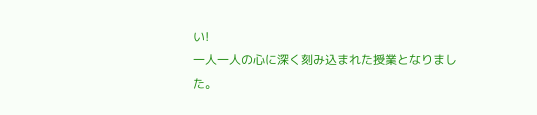い!
一人一人の心に深く刻み込まれた授業となりました。